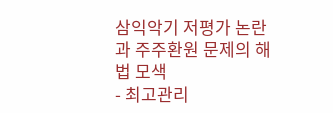삼익악기 저평가 논란과 주주환원 문제의 해법 모색
- 최고관리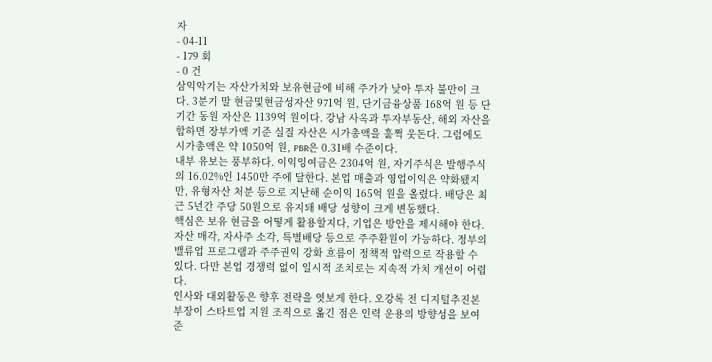자
- 04-11
- 179 회
- 0 건
삼익악기는 자산가치와 보유현금에 비해 주가가 낮아 투자 불만이 크다. 3분기 말 현금및현금성자산 971억 원, 단기금융상품 168억 원 등 단기간 동원 자산은 1139억 원이다. 강남 사옥과 투자부동산, 해외 자산을 합하면 장부가액 기준 실질 자산은 시가총액을 훌쩍 웃돈다. 그럼에도 시가총액은 약 1050억 원, PBR은 0.31배 수준이다.
내부 유보는 풍부하다. 이익잉여금은 2304억 원, 자기주식은 발행주식의 16.02%인 1450만 주에 달한다. 본업 매출과 영업이익은 약화됐지만, 유형자산 처분 등으로 지난해 순이익 165억 원을 올렸다. 배당은 최근 5년간 주당 50원으로 유지돼 배당 성향이 크게 변동했다.
핵심은 보유 현금을 어떻게 활용할지다, 기업은 방안을 제시해야 한다. 자산 매각, 자사주 소각, 특별배당 등으로 주주환원이 가능하다. 정부의 밸류업 프로그램과 주주권익 강화 흐름이 정책적 압력으로 작용할 수 있다. 다만 본업 경쟁력 없이 일시적 조치로는 지속적 가치 개선이 어렵다.
인사와 대외활동은 향후 전략을 엿보게 한다. 오강록 전 디지털추진본부장이 스타트업 지원 조직으로 옮긴 점은 인력 운용의 방향성을 보여준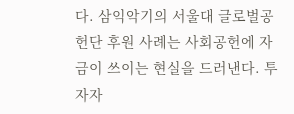다. 삼익악기의 서울대 글로벌공헌단 후원 사례는 사회공헌에 자금이 쓰이는 현실을 드러낸다. 투자자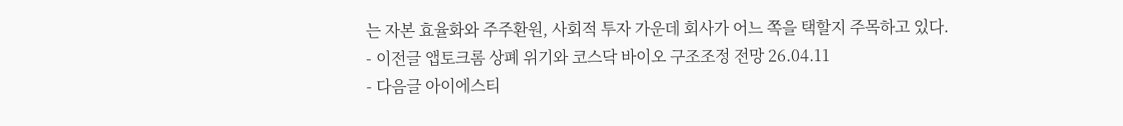는 자본 효율화와 주주환원, 사회적 투자 가운데 회사가 어느 쪽을 택할지 주목하고 있다.
- 이전글 앱토크롬 상폐 위기와 코스닥 바이오 구조조정 전망 26.04.11
- 다음글 아이에스티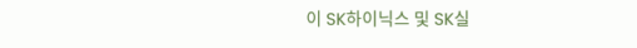이 SK하이닉스 및 SK실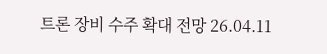트론 장비 수주 확대 전망 26.04.11